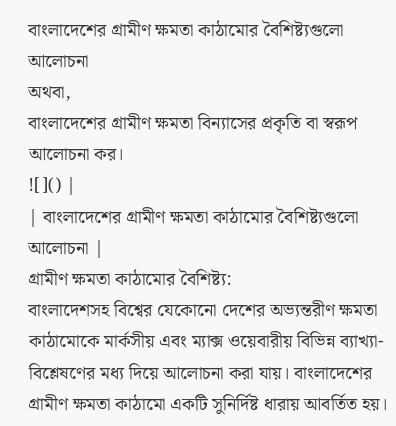বাংলাদেশের গ্রামীণ ক্ষমতা কাঠামোর বৈশিষ্ট্যগুলো আলোচনা
অথবা,
বাংলাদেশের গ্রামীণ ক্ষমতা বিন্যাসের প্রকৃতি বা স্বরূপ আলোচনা কর।
![]() |
| বাংলাদেশের গ্রামীণ ক্ষমতা কাঠামোর বৈশিষ্ট্যগুলো আলোচনা |
গ্রামীণ ক্ষমতা কাঠামোর বৈশিষ্ট্য:
বাংলাদেশসহ বিশ্বের যেকোনো দেশের অভ্যন্তরীণ ক্ষমতা কাঠামোকে মার্কসীয় এবং ম্যাক্স ওয়েবারীয় বিভিন্ন ব্যাখ্যা-বিশ্লেষণের মধ্য দিয়ে আলোচনা করা যায়। বাংলাদেশের গ্রামীণ ক্ষমতা কাঠামো একটি সুনির্দিষ্ট ধারায় আবর্তিত হয়।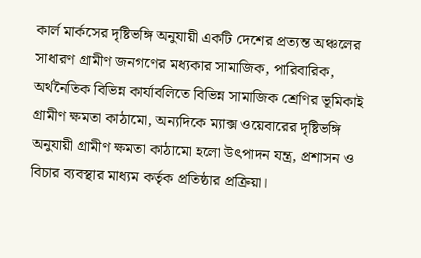কার্ল মার্কসের দৃষ্টিভঙ্গি অনুযায়ী একটি দেশের প্রত্যন্ত অঞ্চলের সাধারণ গ্রামীণ জনগণের মধ্যকার সামাজিক, পারিবারিক, অর্থনৈতিক বিভিন্ন কার্যাবলিতে বিভিন্ন সামাজিক শ্রেণির ভূমিকাই গ্রামীণ ক্ষমতা কাঠামো, অন্যদিকে ম্যাক্স ওয়েবারের দৃষ্টিভঙ্গি অনুযায়ী গ্রামীণ ক্ষমতা কাঠামো হলো উৎপাদন যন্ত্র, প্রশাসন ও বিচার ব্যবস্থার মাধ্যম কর্তৃক প্রতিষ্ঠার প্রক্রিয়া।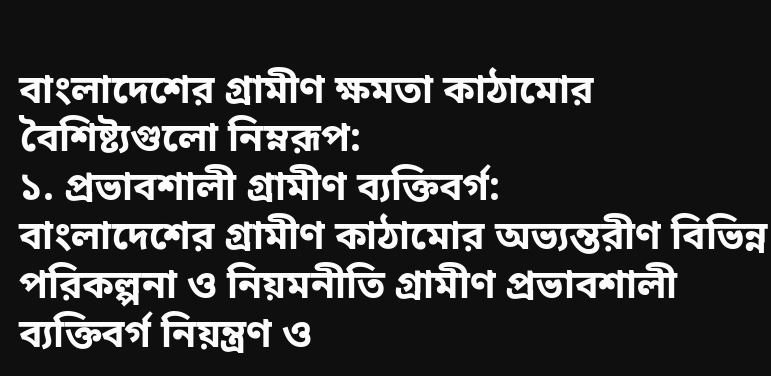বাংলাদেশের গ্রামীণ ক্ষমতা কাঠামোর বৈশিষ্ট্যগুলো নিম্নরূপ:
১. প্রভাবশালী গ্রামীণ ব্যক্তিবর্গ:
বাংলাদেশের গ্রামীণ কাঠামোর অভ্যন্তরীণ বিভিন্ন পরিকল্পনা ও নিয়মনীতি গ্রামীণ প্রভাবশালী ব্যক্তিবর্গ নিয়ন্ত্রণ ও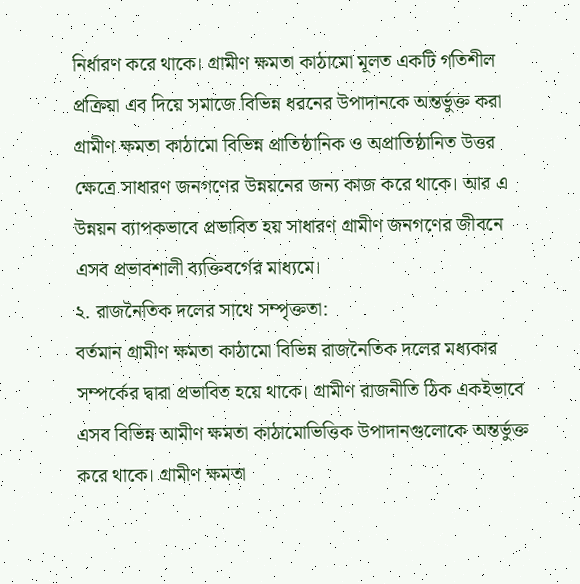নির্ধারণ করে থাকে। গ্রামীণ ক্ষমতা কাঠামো মূলত একটি গতিশীল প্রক্রিয়া এব দিয়ে সমাজে বিভিন্ন ধরনের উপাদানকে অন্তর্ভুক্ত করা গ্রামীণ ক্ষমতা কাঠামো বিভিন্ন প্রাতিষ্ঠানিক ও অপ্রাতিষ্ঠানিত উত্তর ক্ষেত্রে সাধারণ জনগণের উন্নয়নের জন্য কাজ করে থাকে। আর এ উন্নয়ন ব্যাপকভাবে প্রভাবিত হয় সাধারণ গ্রামীণ জনগণের জীবনে এসব প্রভাবশালী ব্যক্তিবর্গের মাধ্যমে।
২. রাজনৈতিক দলের সাথে সম্পৃক্ততা:
বর্তমান গ্রামীণ ক্ষমতা কাঠামো বিভিন্ন রাজনৈতিক দলের মধ্যকার সম্পর্কের দ্বারা প্রভাবিত হয়ে থাকে। গ্রামীণ রাজনীতি ঠিক একইভাবে এসব বিভিন্ন আমীণ ক্ষমতা কাঠামোভিত্তিক উপাদানগুলোকে অন্তর্ভুক্ত করে থাকে। গ্রামীণ ক্ষমতা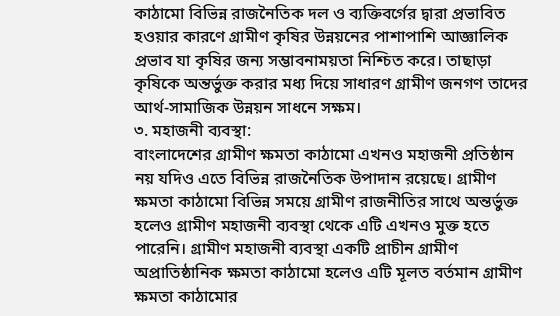কাঠামো বিভিন্ন রাজনৈতিক দল ও ব্যক্তিবর্গের দ্বারা প্রভাবিত হওয়ার কারণে গ্রামীণ কৃষির উন্নয়নের পাশাপাশি আজ্ঞালিক প্রভাব যা কৃষির জন্য সম্ভাবনাময়তা নিশ্চিত করে। তাছাড়া কৃষিকে অন্তর্ভুক্ত করার মধ্য দিয়ে সাধারণ গ্রামীণ জনগণ তাদের আর্থ-সামাজিক উন্নয়ন সাধনে সক্ষম।
৩. মহাজনী ব্যবস্থা:
বাংলাদেশের গ্রামীণ ক্ষমতা কাঠামো এখনও মহাজনী প্রতিষ্ঠান নয় যদিও এতে বিভিন্ন রাজনৈতিক উপাদান রয়েছে। গ্রামীণ ক্ষমতা কাঠামো বিভিন্ন সময়ে গ্রামীণ রাজনীতির সাথে অন্তর্ভুক্ত হলেও গ্রামীণ মহাজনী ব্যবস্থা থেকে এটি এখনও মুক্ত হতে পারেনি। গ্রামীণ মহাজনী ব্যবস্থা একটি প্রাচীন গ্রামীণ অপ্রাতিষ্ঠানিক ক্ষমতা কাঠামো হলেও এটি মূলত বর্তমান গ্রামীণ ক্ষমতা কাঠামোর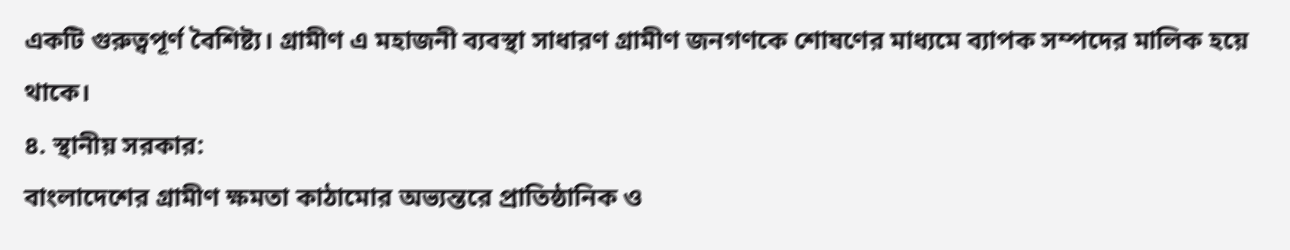একটি গুরুত্বপূর্ণ বৈশিষ্ট্য। গ্রামীণ এ মহাজনী ব্যবস্থা সাধারণ গ্রামীণ জনগণকে শোষণের মাধ্যমে ব্যাপক সম্পদের মালিক হয়ে থাকে।
৪. স্থানীয় সরকার:
বাংলাদেশের গ্রামীণ ক্ষমতা কাঠামোর অভ্যন্তরে প্রাতিষ্ঠানিক ও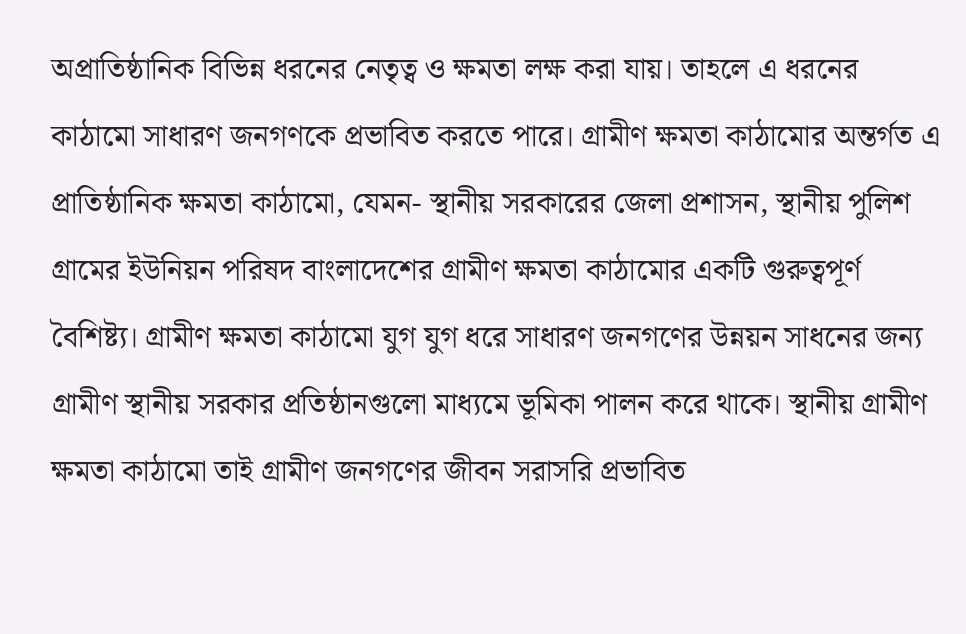অপ্রাতিষ্ঠানিক বিভিন্ন ধরনের নেতৃত্ব ও ক্ষমতা লক্ষ করা যায়। তাহলে এ ধরনের কাঠামো সাধারণ জনগণকে প্রভাবিত করতে পারে। গ্রামীণ ক্ষমতা কাঠামোর অন্তর্গত এ প্রাতিষ্ঠানিক ক্ষমতা কাঠামো, যেমন- স্থানীয় সরকারের জেলা প্রশাসন, স্থানীয় পুলিশ গ্রামের ইউনিয়ন পরিষদ বাংলাদেশের গ্রামীণ ক্ষমতা কাঠামোর একটি গুরুত্বপূর্ণ বৈশিষ্ট্য। গ্রামীণ ক্ষমতা কাঠামো যুগ যুগ ধরে সাধারণ জনগণের উন্নয়ন সাধনের জন্য গ্রামীণ স্থানীয় সরকার প্রতিষ্ঠানগুলো মাধ্যমে ভূমিকা পালন করে থাকে। স্থানীয় গ্রামীণ ক্ষমতা কাঠামো তাই গ্রামীণ জনগণের জীবন সরাসরি প্রভাবিত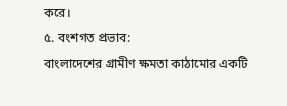করে।
৫. বংশগত প্রভাব:
বাংলাদেশের গ্রামীণ ক্ষমতা কাঠামোর একটি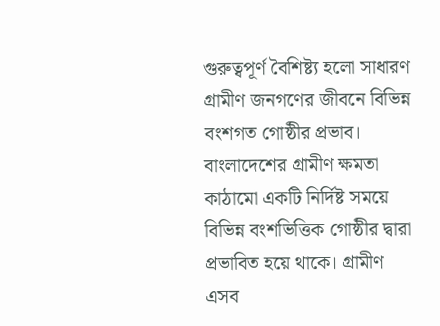গুরুত্বপূর্ণ বৈশিষ্ট্য হলো সাধারণ গ্রামীণ জনগণের জীবনে বিভিন্ন বংশগত গোষ্ঠীর প্রভাব। বাংলাদেশের গ্রামীণ ক্ষমতা কাঠামো একটি নির্দিষ্ট সময়ে বিভিন্ন বংশভিত্তিক গোষ্ঠীর দ্বারা প্রভাবিত হয়ে থাকে। গ্রামীণ এসব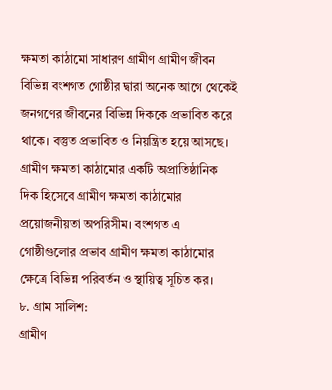ক্ষমতা কাঠামো সাধারণ গ্রামীণ গ্রামীণ জীবন বিভিন্ন বংশগত গোষ্ঠীর দ্বারা অনেক আগে থেকেই জনগণের জীবনের বিভিন্ন দিককে প্রভাবিত করে থাকে। বস্তুত প্রভাবিত ও নিয়ন্ত্রিত হয়ে আসছে। গ্রামীণ ক্ষমতা কাঠামোর একটি অপ্রাতিষ্ঠানিক দিক হিসেবে গ্রামীণ ক্ষমতা কাঠামোর প্রয়োজনীয়তা অপরিসীম। বংশগত এ গোষ্ঠীগুলোর প্রভাব গ্রামীণ ক্ষমতা কাঠামোর ক্ষেত্রে বিভিন্ন পরিবর্তন ও স্থায়িত্ব সূচিত কর।
৮. গ্রাম সালিশ:
গ্রামীণ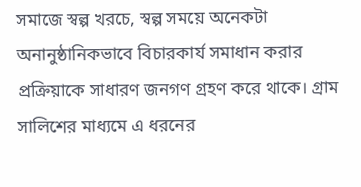সমাজে স্বল্প খরচে, স্বল্প সময়ে অনেকটা অনানুষ্ঠানিকভাবে বিচারকার্য সমাধান করার প্রক্রিয়াকে সাধারণ জনগণ গ্রহণ করে থাকে। গ্রাম সালিশের মাধ্যমে এ ধরনের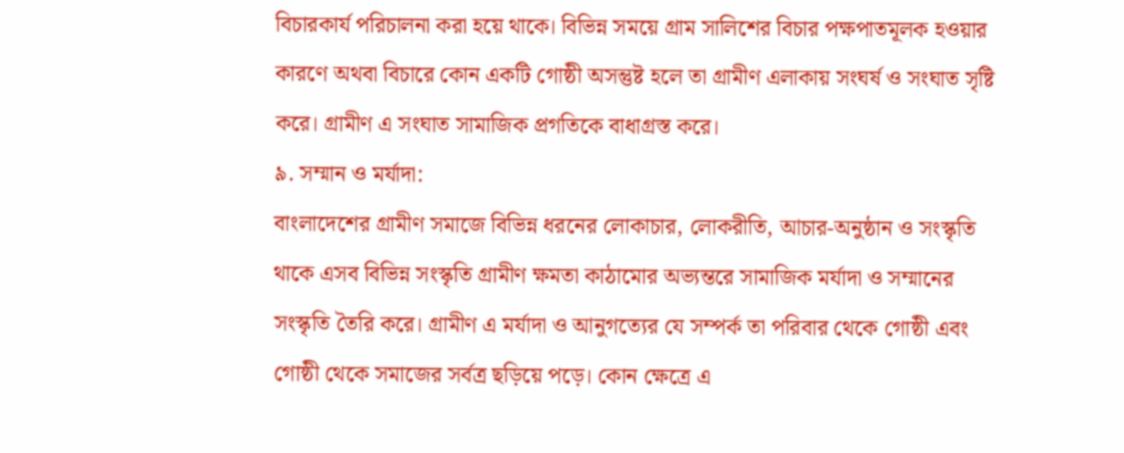বিচারকার্য পরিচালনা করা হয়ে থাকে। বিভিন্ন সময়ে গ্রাম সালিশের বিচার পক্ষপাতমূলক হওয়ার কারণে অথবা বিচারে কোন একটি গোষ্ঠী অসন্তুষ্ট হলে তা গ্রামীণ এলাকায় সংঘর্ষ ও সংঘাত সৃষ্টি করে। গ্রামীণ এ সংঘাত সামাজিক প্রগতিকে বাধাগ্রস্ত করে।
৯. সম্মান ও মর্যাদা:
বাংলাদেশের গ্রামীণ সমাজে বিভিন্ন ধরনের লোকাচার, লোকরীতি, আচার-অনুষ্ঠান ও সংস্কৃতি থাকে এসব বিভিন্ন সংস্কৃতি গ্রামীণ ক্ষমতা কাঠামোর অভ্যন্তরে সামাজিক মর্যাদা ও সম্মানের সংস্কৃতি তৈরি করে। গ্রামীণ এ মর্যাদা ও আনুগত্যের যে সম্পর্ক তা পরিবার থেকে গোষ্ঠী এবং গোষ্ঠী থেকে সমাজের সর্বত্র ছড়িয়ে পড়ে। কোন ক্ষেত্রে এ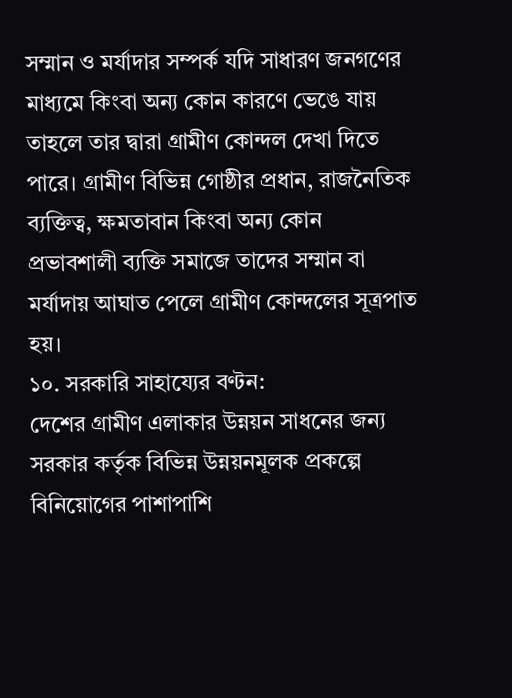সম্মান ও মর্যাদার সম্পর্ক যদি সাধারণ জনগণের মাধ্যমে কিংবা অন্য কোন কারণে ভেঙে যায় তাহলে তার দ্বারা গ্রামীণ কোন্দল দেখা দিতে পারে। গ্রামীণ বিভিন্ন গোষ্ঠীর প্রধান, রাজনৈতিক ব্যক্তিত্ব, ক্ষমতাবান কিংবা অন্য কোন প্রভাবশালী ব্যক্তি সমাজে তাদের সম্মান বা মর্যাদায় আঘাত পেলে গ্রামীণ কোন্দলের সূত্রপাত হয়।
১০. সরকারি সাহায্যের বণ্টন:
দেশের গ্রামীণ এলাকার উন্নয়ন সাধনের জন্য সরকার কর্তৃক বিভিন্ন উন্নয়নমূলক প্রকল্পে বিনিয়োগের পাশাপাশি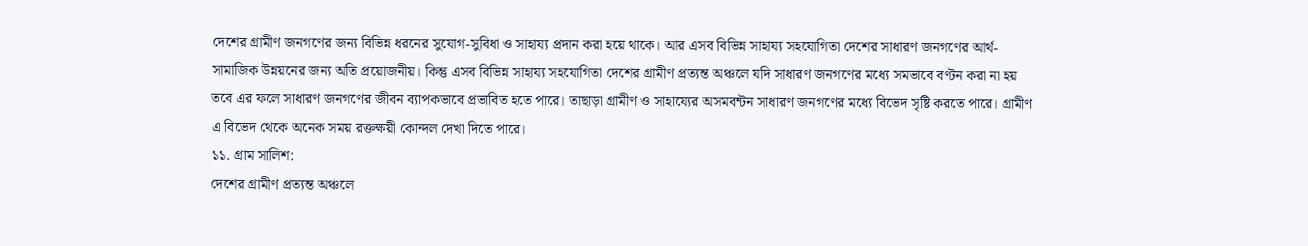দেশের গ্রামীণ জনগণের জন্য বিভিন্ন ধরনের সুযোগ-সুবিধা ও সাহায্য প্রদান করা হয়ে থাকে। আর এসব বিভিন্ন সাহায্য সহযোগিতা দেশের সাধারণ জনগণের আর্থ-সামাজিক উন্নয়নের জন্য অতি প্রয়োজনীয়। কিন্তু এসব বিভিন্ন সাহায্য সহযোগিতা দেশের গ্রামীণ প্রত্যন্ত অঞ্চলে যদি সাধারণ জনগণের মধ্যে সমভাবে বণ্টন করা না হয় তবে এর ফলে সাধারণ জনগণের জীবন ব্যাপকভাবে প্রভাবিত হতে পারে। তাছাড়া গ্রামীণ ও সাহায্যের অসমবন্টন সাধারণ জনগণের মধ্যে বিভেদ সৃষ্টি করতে পারে। গ্রামীণ এ বিভেদ থেকে অনেক সময় রক্তক্ষয়ী কোন্দল দেখা দিতে পারে।
১১. গ্রাম সালিশ:
দেশের গ্রামীণ প্রত্যন্ত অঞ্চলে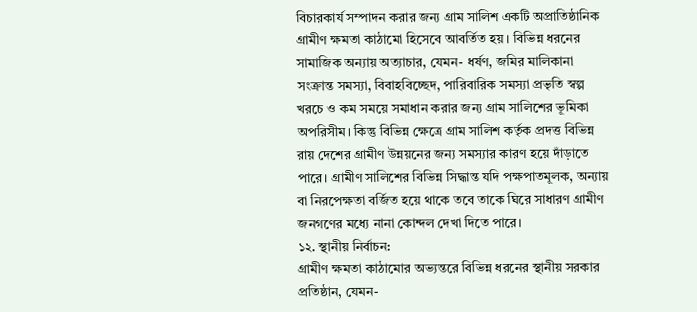বিচারকার্য সম্পাদন করার জন্য গ্রাম সালিশ একটি অপ্রাতিষ্ঠানিক গ্রামীণ ক্ষমতা কাঠামো হিসেবে আবর্তিত হয়। বিভিন্ন ধরনের সামাজিক অন্যায় অত্যাচার, যেমন- ধর্ষণ, জমির মালিকানা সংক্রান্ত সমস্যা, বিবাহবিচ্ছেদ, পারিবারিক সমস্যা প্রভৃতি স্বল্প খরচে ও কম সময়ে সমাধান করার জন্য গ্রাম সালিশের ভূমিকা অপরিসীম। কিন্তু বিভিন্ন ক্ষেত্রে গ্রাম সালিশ কর্তৃক প্রদত্ত বিভিন্ন রায় দেশের গ্রামীণ উন্নয়নের জন্য সমস্যার কারণ হয়ে দাঁড়াতে পারে। গ্রামীণ সালিশের বিভিন্ন সিদ্ধান্ত যদি পক্ষপাতমূলক, অন্যায় বা নিরপেক্ষতা বর্জিত হয়ে থাকে তবে তাকে ঘিরে সাধারণ গ্রামীণ জনগণের মধ্যে নানা কোন্দল দেখা দিতে পারে।
১২. স্থানীয় নির্বাচন:
গ্রামীণ ক্ষমতা কাঠামোর অভ্যন্তরে বিভিন্ন ধরনের স্থানীয় সরকার প্রতিষ্ঠান, যেমন-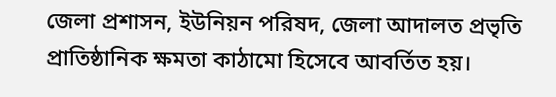জেলা প্রশাসন, ইউনিয়ন পরিষদ, জেলা আদালত প্রভৃতি প্রাতিষ্ঠানিক ক্ষমতা কাঠামো হিসেবে আবর্তিত হয়।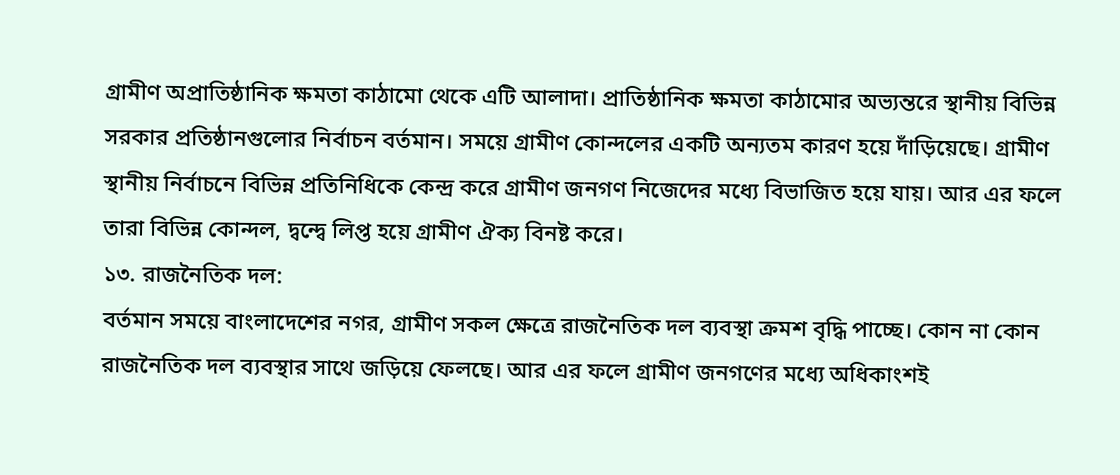গ্রামীণ অপ্রাতিষ্ঠানিক ক্ষমতা কাঠামো থেকে এটি আলাদা। প্রাতিষ্ঠানিক ক্ষমতা কাঠামোর অভ্যন্তরে স্থানীয় বিভিন্ন সরকার প্রতিষ্ঠানগুলোর নির্বাচন বর্তমান। সময়ে গ্রামীণ কোন্দলের একটি অন্যতম কারণ হয়ে দাঁড়িয়েছে। গ্রামীণ স্থানীয় নির্বাচনে বিভিন্ন প্রতিনিধিকে কেন্দ্র করে গ্রামীণ জনগণ নিজেদের মধ্যে বিভাজিত হয়ে যায়। আর এর ফলে তারা বিভিন্ন কোন্দল, দ্বন্দ্বে লিপ্ত হয়ে গ্রামীণ ঐক্য বিনষ্ট করে।
১৩. রাজনৈতিক দল:
বর্তমান সময়ে বাংলাদেশের নগর, গ্রামীণ সকল ক্ষেত্রে রাজনৈতিক দল ব্যবস্থা ক্রমশ বৃদ্ধি পাচ্ছে। কোন না কোন রাজনৈতিক দল ব্যবস্থার সাথে জড়িয়ে ফেলছে। আর এর ফলে গ্রামীণ জনগণের মধ্যে অধিকাংশই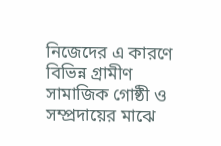নিজেদের এ কারণে বিভিন্ন গ্রামীণ সামাজিক গোষ্ঠী ও সম্প্রদায়ের মাঝে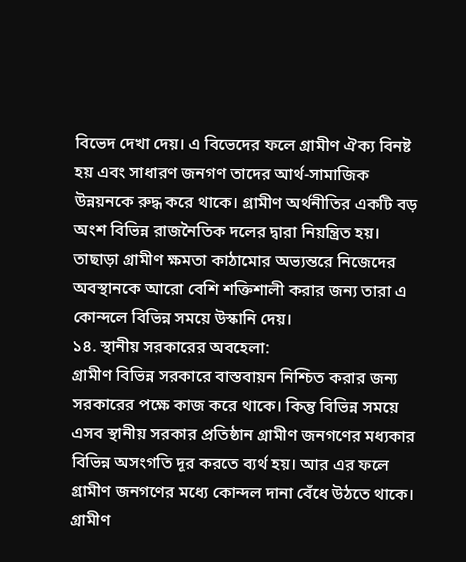বিভেদ দেখা দেয়। এ বিভেদের ফলে গ্রামীণ ঐক্য বিনষ্ট হয় এবং সাধারণ জনগণ তাদের আর্থ-সামাজিক উন্নয়নকে রুদ্ধ করে থাকে। গ্রামীণ অর্থনীতির একটি বড় অংশ বিভিন্ন রাজনৈতিক দলের দ্বারা নিয়ন্ত্রিত হয়। তাছাড়া গ্রামীণ ক্ষমতা কাঠামোর অভ্যন্তরে নিজেদের অবস্থানকে আরো বেশি শক্তিশালী করার জন্য তারা এ কোন্দলে বিভিন্ন সময়ে উস্কানি দেয়।
১৪. স্থানীয় সরকারের অবহেলা:
গ্রামীণ বিভিন্ন সরকারে বাস্তবায়ন নিশ্চিত করার জন্য সরকারের পক্ষে কাজ করে থাকে। কিন্তু বিভিন্ন সময়ে এসব স্থানীয় সরকার প্রতিষ্ঠান গ্রামীণ জনগণের মধ্যকার বিভিন্ন অসংগতি দূর করতে ব্যর্থ হয়। আর এর ফলে গ্রামীণ জনগণের মধ্যে কোন্দল দানা বেঁধে উঠতে থাকে। গ্রামীণ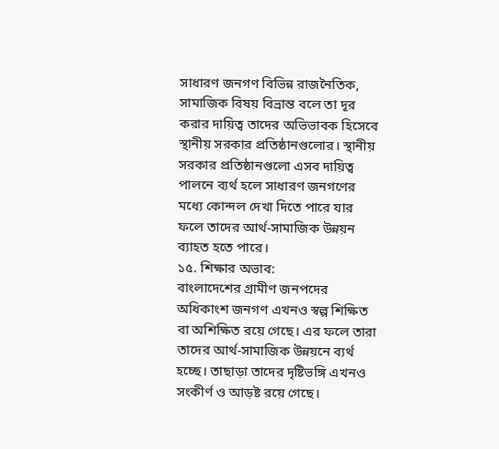সাধারণ জনগণ বিভিন্ন রাজনৈতিক, সামাজিক বিষয় বিভ্রান্ত বলে তা দূর করার দায়িত্ব তাদের অভিভাবক হিসেবে স্থানীয় সরকার প্রতিষ্ঠানগুলোর। স্থানীয় সরকার প্রতিষ্ঠানগুলো এসব দায়িত্ব পালনে ব্যর্থ হলে সাধারণ জনগণের মধ্যে কোন্দল দেখা দিতে পারে যার ফলে তাদের আর্থ-সামাজিক উন্নয়ন ব্যাহত হতে পারে।
১৫. শিক্ষার অভাব:
বাংলাদেশের গ্রামীণ জনপদের অধিকাংশ জনগণ এখনও স্বল্প শিক্ষিত বা অশিক্ষিত রয়ে গেছে। এর ফলে তারা তাদের আর্থ-সামাজিক উন্নয়নে ব্যর্থ হচ্ছে। তাছাড়া তাদের দৃষ্টিভঙ্গি এখনও সংকীর্ণ ও আড়ষ্ট রয়ে গেছে।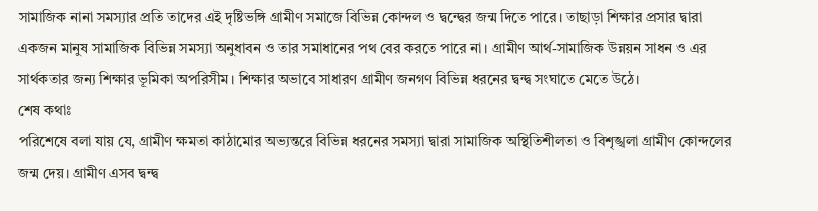সামাজিক নানা সমস্যার প্রতি তাদের এই দৃষ্টিভঙ্গি গ্রামীণ সমাজে বিভিন্ন কোন্দল ও দ্বন্দ্বের জন্ম দিতে পারে। তাছাড়া শিক্ষার প্রসার দ্বারা একজন মানুষ সামাজিক বিভিন্ন সমস্যা অনুধাবন ও তার সমাধানের পথ বের করতে পারে না। গ্রামীণ আর্থ-সামাজিক উন্নয়ন সাধন ও এর সার্থকতার জন্য শিক্ষার ভূমিকা অপরিসীম। শিক্ষার অভাবে সাধারণ গ্রামীণ জনগণ বিভিন্ন ধরনের দ্বন্দ্ব সংঘাতে মেতে উঠে।
শেষ কথাঃ
পরিশেষে বলা যায় যে, গ্রামীণ ক্ষমতা কাঠামোর অভ্যন্তরে বিভিন্ন ধরনের সমস্যা দ্বারা সামাজিক অস্থিতিশীলতা ও বিশৃঙ্খলা গ্রামীণ কোন্দলের জন্ম দেয়। গ্রামীণ এসব দ্বন্দ্ব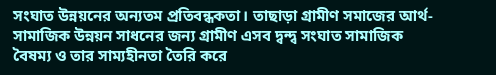সংঘাত উন্নয়নের অন্যতম প্রতিবন্ধকতা। তাছাড়া গ্রামীণ সমাজের আর্থ-সামাজিক উন্নয়ন সাধনের জন্য গ্রামীণ এসব দ্বন্দ্ব সংঘাত সামাজিক বৈষম্য ও তার সাম্যহীনতা তৈরি করে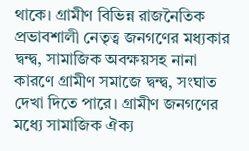থাকে। গ্রামীণ বিভিন্ন রাজনৈতিক প্রভাবশালী নেতৃত্ব জনগণের মধ্যকার দ্বন্দ্ব, সামাজিক অবক্ষয়সহ নানা কারণে গ্রামীণ সমাজে দ্বন্দ্ব, সংঘাত দেখা দিতে পারে। গ্রামীণ জনগণের মধ্যে সামাজিক ঐক্য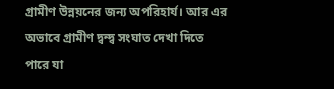গ্রামীণ উন্নয়নের জন্য অপরিহার্য। আর এর অভাবে গ্রামীণ দ্বন্দ্ব সংঘাত দেখা দিতে পারে যা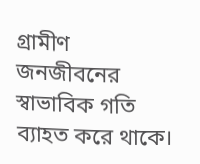গ্রামীণ জনজীবনের স্বাভাবিক গতি ব্যাহত করে থাকে।